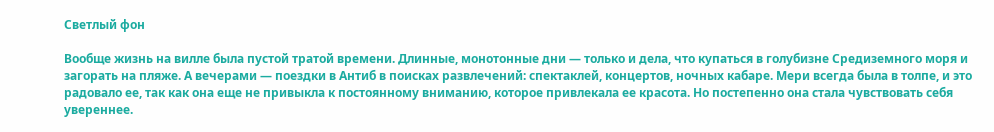Светлый фон

Вообще жизнь на вилле была пустой тратой времени. Длинные, монотонные дни — только и дела, что купаться в голубизне Средиземного моря и загорать на пляже. А вечерами — поездки в Антиб в поисках развлечений: спектаклей, концертов, ночных кабаре. Мери всегда была в толпе, и это радовало ее, так как она еще не привыкла к постоянному вниманию, которое привлекала ее красота. Но постепенно она стала чувствовать себя увереннее.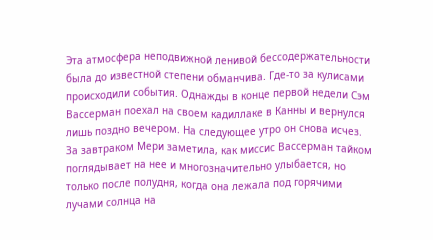Эта атмосфера неподвижной ленивой бессодержательности была до известной степени обманчива. Где-то за кулисами происходили события. Однажды в конце первой недели Сэм Вассерман поехал на своем кадиллаке в Канны и вернулся лишь поздно вечером. На следующее утро он снова исчез. За завтраком Мери заметила, как миссис Вассерман тайком поглядывает на нее и многозначительно улыбается, но только после полудня, когда она лежала под горячими лучами солнца на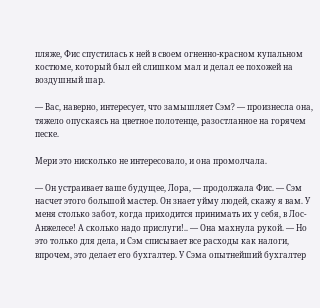пляже, Фис спустилась к ней в своем огненно-красном купальном костюме, который был ей слишком мал и делал ее похожей на воздушный шар.

— Вас, наверно, интересует, что замышляет Сэм? — произнесла она, тяжело опускаясь на цветное полотенце, разостланное на горячем песке.

Мери это нисколько не интересовало, и она промолчала.

— Он устраивает ваше будущее, Лора, — продолжала Фис. — Сэм насчет этого большой мастер. Он знает уйму людей, скажу я вам. У меня столько забот, когда приходится принимать их у себя, в Лос-Анжелесе! А сколько надо прислуги!.. — Она махнула рукой. — Но это только для дела, и Сэм списывает все расходы как налоги, впрочем, это делает его бухгалтер. У Сэма опытнейший бухгалтер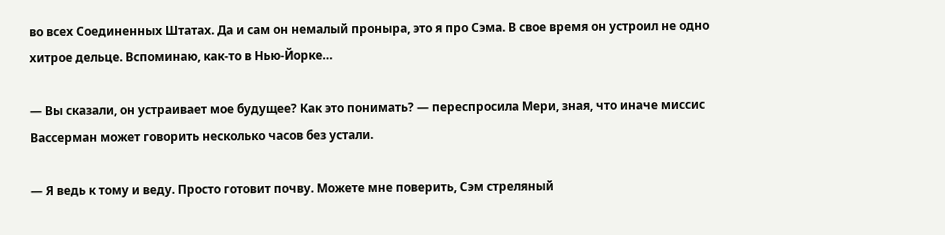во всех Соединенных Штатах. Да и сам он немалый проныра, это я про Сэма. В свое время он устроил не одно хитрое дельце. Вспоминаю, как-то в Нью-Йорке…

— Вы сказали, он устраивает мое будущее? Как это понимать? — переспросила Мери, зная, что иначе миссис Вассерман может говорить несколько часов без устали.

— Я ведь к тому и веду. Просто готовит почву. Можете мне поверить, Сэм стреляный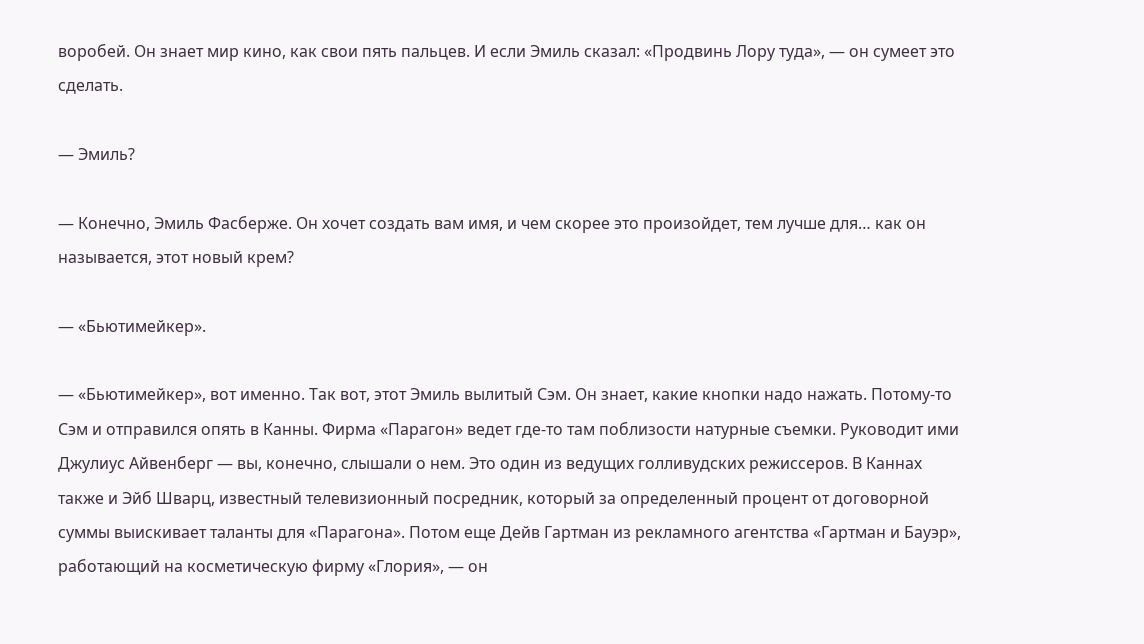воробей. Он знает мир кино, как свои пять пальцев. И если Эмиль сказал: «Продвинь Лору туда», — он сумеет это сделать.

— Эмиль?

— Конечно, Эмиль Фасберже. Он хочет создать вам имя, и чем скорее это произойдет, тем лучше для… как он называется, этот новый крем?

— «Бьютимейкер».

— «Бьютимейкер», вот именно. Так вот, этот Эмиль вылитый Сэм. Он знает, какие кнопки надо нажать. Потому-то Сэм и отправился опять в Канны. Фирма «Парагон» ведет где-то там поблизости натурные съемки. Руководит ими Джулиус Айвенберг — вы, конечно, слышали о нем. Это один из ведущих голливудских режиссеров. В Каннах также и Эйб Шварц, известный телевизионный посредник, который за определенный процент от договорной суммы выискивает таланты для «Парагона». Потом еще Дейв Гартман из рекламного агентства «Гартман и Бауэр», работающий на косметическую фирму «Глория», — он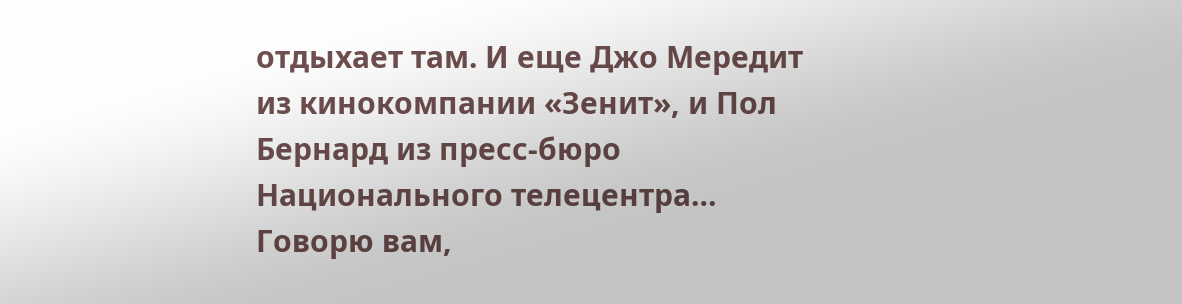отдыхает там. И еще Джо Мередит из кинокомпании «Зенит», и Пол Бернард из пресс-бюро Национального телецентра… Говорю вам,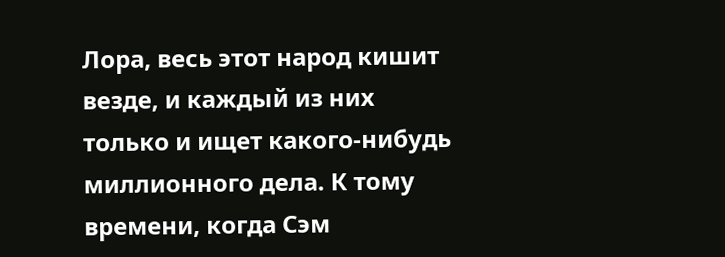Лора, весь этот народ кишит везде, и каждый из них только и ищет какого-нибудь миллионного дела. К тому времени, когда Сэм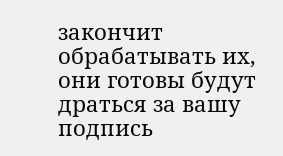закончит обрабатывать их, они готовы будут драться за вашу подпись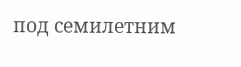под семилетним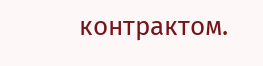контрактом.